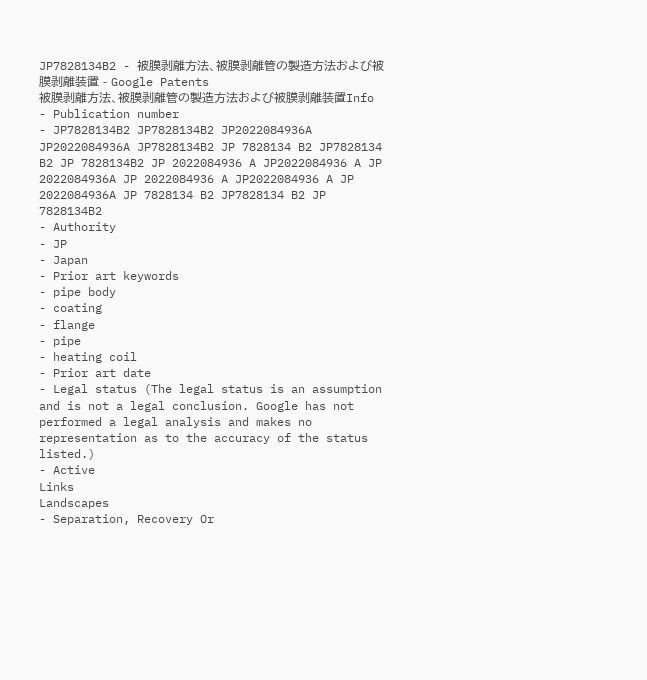JP7828134B2 - 被膜剥離方法、被膜剥離管の製造方法および被膜剥離装置 - Google Patents
被膜剥離方法、被膜剥離管の製造方法および被膜剥離装置Info
- Publication number
- JP7828134B2 JP7828134B2 JP2022084936A JP2022084936A JP7828134B2 JP 7828134 B2 JP7828134 B2 JP 7828134B2 JP 2022084936 A JP2022084936 A JP 2022084936A JP 2022084936 A JP2022084936 A JP 2022084936A JP 7828134 B2 JP7828134 B2 JP 7828134B2
- Authority
- JP
- Japan
- Prior art keywords
- pipe body
- coating
- flange
- pipe
- heating coil
- Prior art date
- Legal status (The legal status is an assumption and is not a legal conclusion. Google has not performed a legal analysis and makes no representation as to the accuracy of the status listed.)
- Active
Links
Landscapes
- Separation, Recovery Or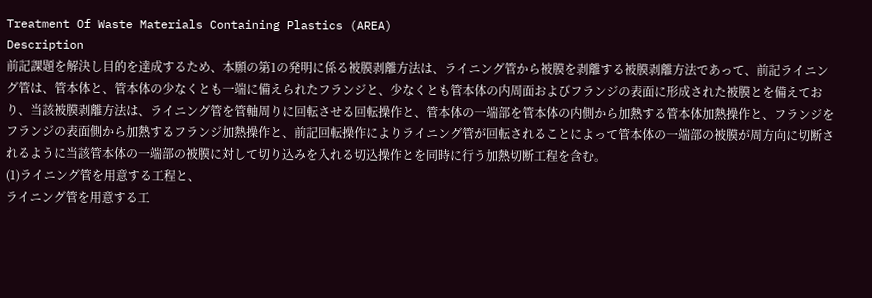Treatment Of Waste Materials Containing Plastics (AREA)
Description
前記課題を解決し目的を達成するため、本願の第1の発明に係る被膜剥離方法は、ライニング管から被膜を剥離する被膜剥離方法であって、前記ライニング管は、管本体と、管本体の少なくとも一端に備えられたフランジと、少なくとも管本体の内周面およびフランジの表面に形成された被膜とを備えており、当該被膜剥離方法は、ライニング管を管軸周りに回転させる回転操作と、管本体の一端部を管本体の内側から加熱する管本体加熱操作と、フランジをフランジの表面側から加熱するフランジ加熱操作と、前記回転操作によりライニング管が回転されることによって管本体の一端部の被膜が周方向に切断されるように当該管本体の一端部の被膜に対して切り込みを入れる切込操作とを同時に行う加熱切断工程を含む。
(1)ライニング管を用意する工程と、
ライニング管を用意する工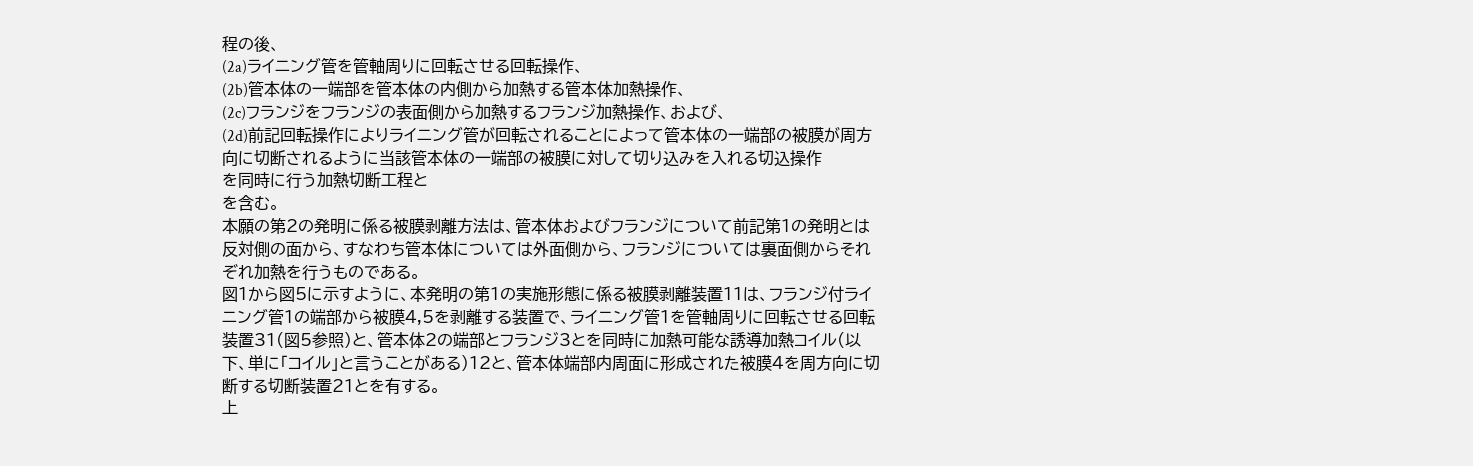程の後、
(2a)ライニング管を管軸周りに回転させる回転操作、
(2b)管本体の一端部を管本体の内側から加熱する管本体加熱操作、
(2c)フランジをフランジの表面側から加熱するフランジ加熱操作、および、
(2d)前記回転操作によりライニング管が回転されることによって管本体の一端部の被膜が周方向に切断されるように当該管本体の一端部の被膜に対して切り込みを入れる切込操作
を同時に行う加熱切断工程と
を含む。
本願の第2の発明に係る被膜剥離方法は、管本体およびフランジについて前記第1の発明とは反対側の面から、すなわち管本体については外面側から、フランジについては裏面側からそれぞれ加熱を行うものである。
図1から図5に示すように、本発明の第1の実施形態に係る被膜剥離装置11は、フランジ付ライニング管1の端部から被膜4,5を剥離する装置で、ライニング管1を管軸周りに回転させる回転装置31(図5参照)と、管本体2の端部とフランジ3とを同時に加熱可能な誘導加熱コイル(以下、単に「コイル」と言うことがある)12と、管本体端部内周面に形成された被膜4を周方向に切断する切断装置21とを有する。
上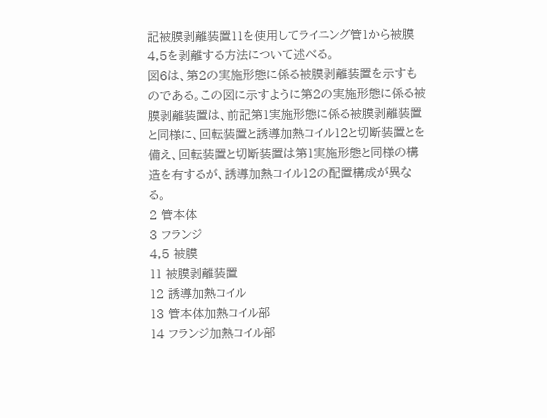記被膜剥離装置11を使用してライニング管1から被膜4,5を剥離する方法について述べる。
図6は、第2の実施形態に係る被膜剥離装置を示すものである。この図に示すように第2の実施形態に係る被膜剥離装置は、前記第1実施形態に係る被膜剥離装置と同様に、回転装置と誘導加熱コイル12と切断装置とを備え、回転装置と切断装置は第1実施形態と同様の構造を有するが、誘導加熱コイル12の配置構成が異なる。
2 管本体
3 フランジ
4,5 被膜
11 被膜剥離装置
12 誘導加熱コイル
13 管本体加熱コイル部
14 フランジ加熱コイル部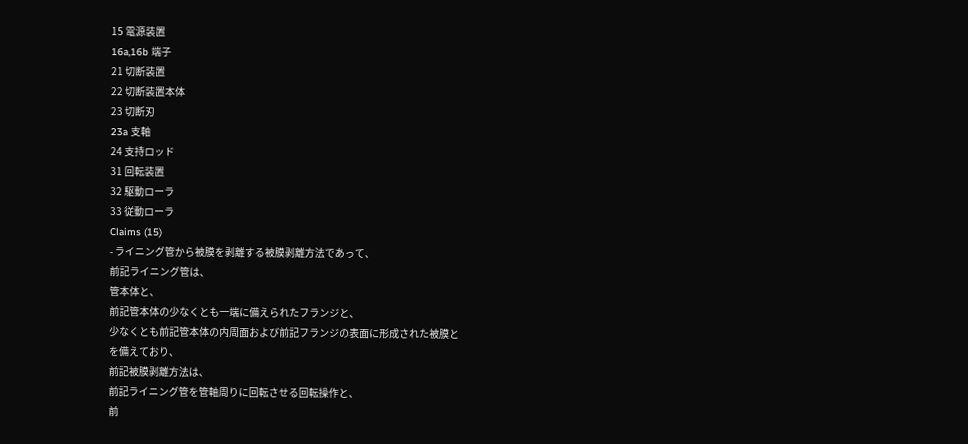15 電源装置
16a,16b 端子
21 切断装置
22 切断装置本体
23 切断刃
23a 支軸
24 支持ロッド
31 回転装置
32 駆動ローラ
33 従動ローラ
Claims (15)
- ライニング管から被膜を剥離する被膜剥離方法であって、
前記ライニング管は、
管本体と、
前記管本体の少なくとも一端に備えられたフランジと、
少なくとも前記管本体の内周面および前記フランジの表面に形成された被膜と
を備えており、
前記被膜剥離方法は、
前記ライニング管を管軸周りに回転させる回転操作と、
前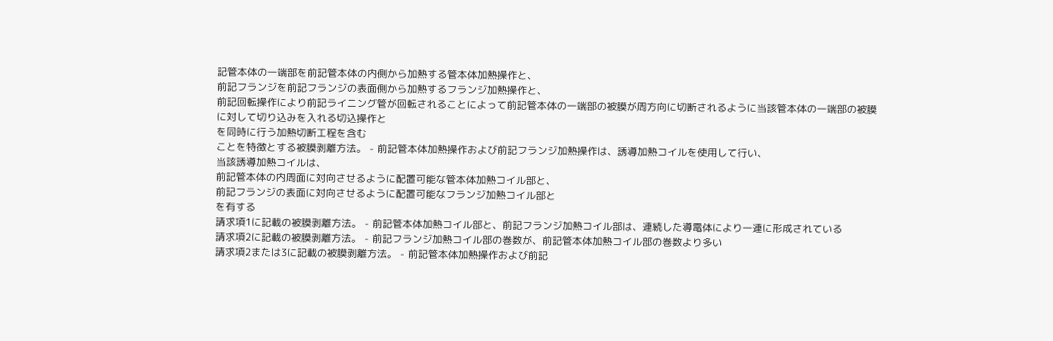記管本体の一端部を前記管本体の内側から加熱する管本体加熱操作と、
前記フランジを前記フランジの表面側から加熱するフランジ加熱操作と、
前記回転操作により前記ライニング管が回転されることによって前記管本体の一端部の被膜が周方向に切断されるように当該管本体の一端部の被膜に対して切り込みを入れる切込操作と
を同時に行う加熱切断工程を含む
ことを特徴とする被膜剥離方法。 - 前記管本体加熱操作および前記フランジ加熱操作は、誘導加熱コイルを使用して行い、
当該誘導加熱コイルは、
前記管本体の内周面に対向させるように配置可能な管本体加熱コイル部と、
前記フランジの表面に対向させるように配置可能なフランジ加熱コイル部と
を有する
請求項1に記載の被膜剥離方法。 - 前記管本体加熱コイル部と、前記フランジ加熱コイル部は、連続した導電体により一連に形成されている
請求項2に記載の被膜剥離方法。 - 前記フランジ加熱コイル部の巻数が、前記管本体加熱コイル部の巻数より多い
請求項2または3に記載の被膜剥離方法。 - 前記管本体加熱操作および前記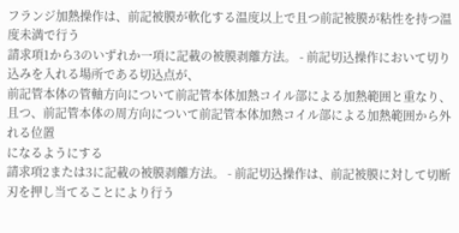フランジ加熱操作は、前記被膜が軟化する温度以上で且つ前記被膜が粘性を持つ温度未満で行う
請求項1から3のいずれか一項に記載の被膜剥離方法。 - 前記切込操作において切り込みを入れる場所である切込点が、
前記管本体の管軸方向について前記管本体加熱コイル部による加熱範囲と重なり、且つ、前記管本体の周方向について前記管本体加熱コイル部による加熱範囲から外れる位置
になるようにする
請求項2または3に記載の被膜剥離方法。 - 前記切込操作は、前記被膜に対して切断刃を押し当てることにより行う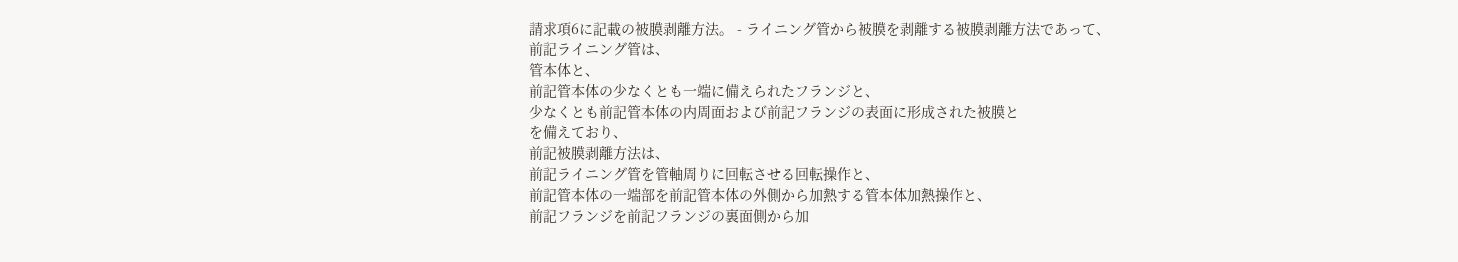請求項6に記載の被膜剥離方法。 - ライニング管から被膜を剥離する被膜剥離方法であって、
前記ライニング管は、
管本体と、
前記管本体の少なくとも一端に備えられたフランジと、
少なくとも前記管本体の内周面および前記フランジの表面に形成された被膜と
を備えており、
前記被膜剥離方法は、
前記ライニング管を管軸周りに回転させる回転操作と、
前記管本体の一端部を前記管本体の外側から加熱する管本体加熱操作と、
前記フランジを前記フランジの裏面側から加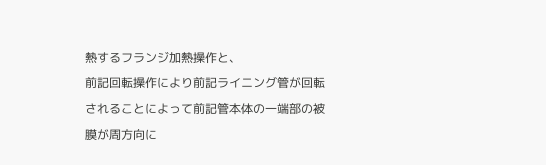熱するフランジ加熱操作と、
前記回転操作により前記ライニング管が回転されることによって前記管本体の一端部の被膜が周方向に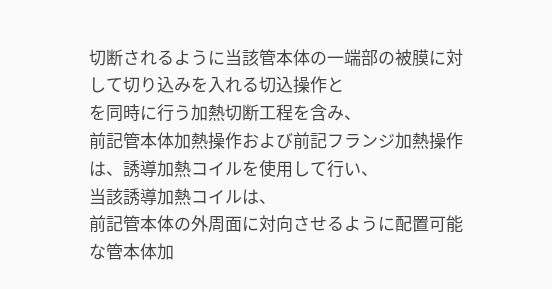切断されるように当該管本体の一端部の被膜に対して切り込みを入れる切込操作と
を同時に行う加熱切断工程を含み、
前記管本体加熱操作および前記フランジ加熱操作は、誘導加熱コイルを使用して行い、
当該誘導加熱コイルは、
前記管本体の外周面に対向させるように配置可能な管本体加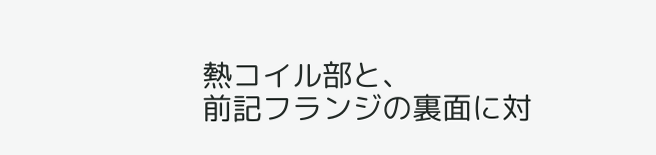熱コイル部と、
前記フランジの裏面に対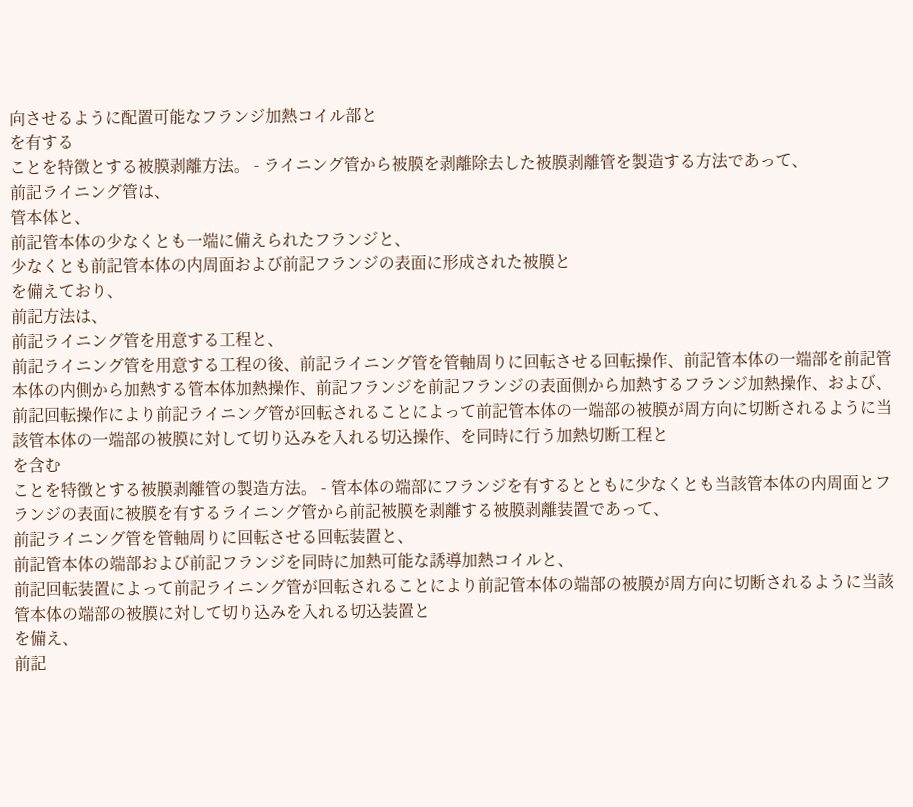向させるように配置可能なフランジ加熱コイル部と
を有する
ことを特徴とする被膜剥離方法。 - ライニング管から被膜を剥離除去した被膜剥離管を製造する方法であって、
前記ライニング管は、
管本体と、
前記管本体の少なくとも一端に備えられたフランジと、
少なくとも前記管本体の内周面および前記フランジの表面に形成された被膜と
を備えており、
前記方法は、
前記ライニング管を用意する工程と、
前記ライニング管を用意する工程の後、前記ライニング管を管軸周りに回転させる回転操作、前記管本体の一端部を前記管本体の内側から加熱する管本体加熱操作、前記フランジを前記フランジの表面側から加熱するフランジ加熱操作、および、前記回転操作により前記ライニング管が回転されることによって前記管本体の一端部の被膜が周方向に切断されるように当該管本体の一端部の被膜に対して切り込みを入れる切込操作、を同時に行う加熱切断工程と
を含む
ことを特徴とする被膜剥離管の製造方法。 - 管本体の端部にフランジを有するとともに少なくとも当該管本体の内周面とフランジの表面に被膜を有するライニング管から前記被膜を剥離する被膜剥離装置であって、
前記ライニング管を管軸周りに回転させる回転装置と、
前記管本体の端部および前記フランジを同時に加熱可能な誘導加熱コイルと、
前記回転装置によって前記ライニング管が回転されることにより前記管本体の端部の被膜が周方向に切断されるように当該管本体の端部の被膜に対して切り込みを入れる切込装置と
を備え、
前記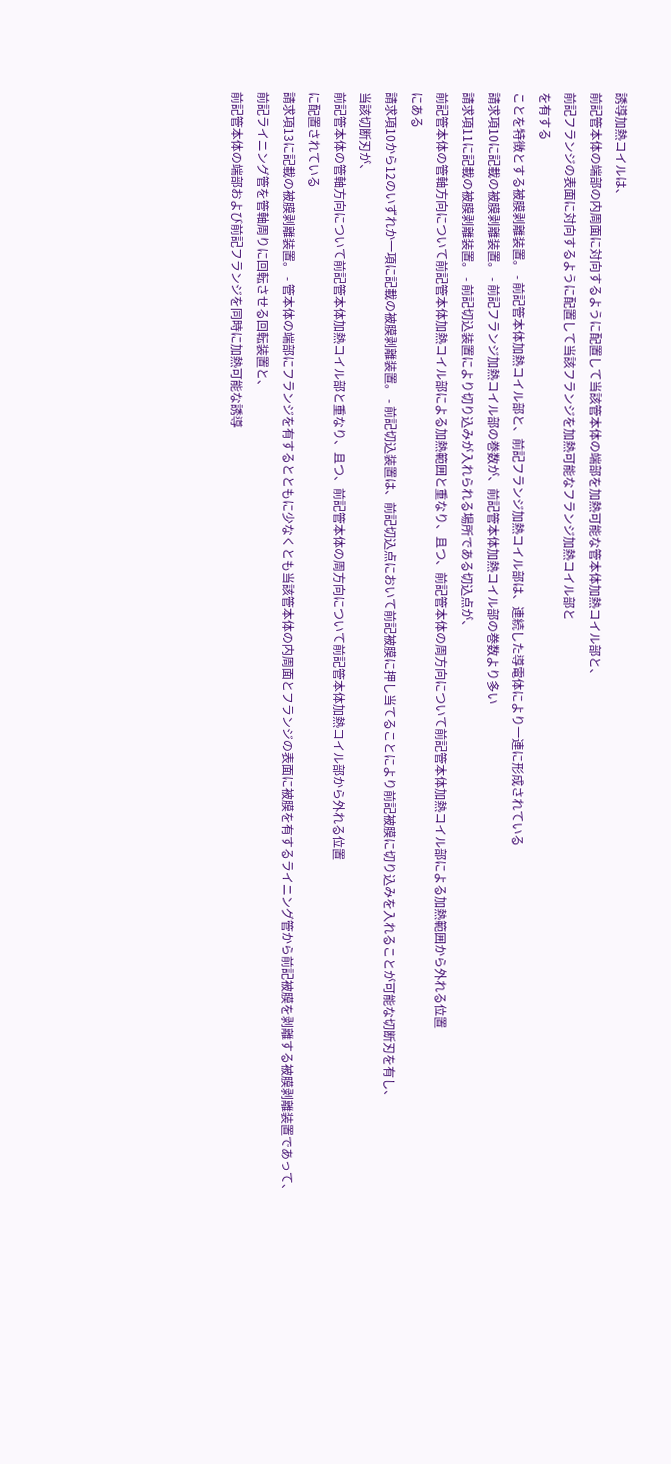誘導加熱コイルは、
前記管本体の端部の内周面に対向するように配置して当該管本体の端部を加熱可能な管本体加熱コイル部と、
前記フランジの表面に対向するように配置して当該フランジを加熱可能なフランジ加熱コイル部と
を有する
ことを特徴とする被膜剥離装置。 - 前記管本体加熱コイル部と、前記フランジ加熱コイル部は、連続した導電体により一連に形成されている
請求項10に記載の被膜剥離装置。 - 前記フランジ加熱コイル部の巻数が、前記管本体加熱コイル部の巻数より多い
請求項11に記載の被膜剥離装置。 - 前記切込装置により切り込みが入れられる場所である切込点が、
前記管本体の管軸方向について前記管本体加熱コイル部による加熱範囲と重なり、且つ、前記管本体の周方向について前記管本体加熱コイル部による加熱範囲から外れる位置
にある
請求項10から12のいずれか一項に記載の被膜剥離装置。 - 前記切込装置は、前記切込点において前記被膜に押し当てることにより前記被膜に切り込みを入れることが可能な切断刃を有し、
当該切断刃が、
前記管本体の管軸方向について前記管本体加熱コイル部と重なり、且つ、前記管本体の周方向について前記管本体加熱コイル部から外れる位置
に配置されている
請求項13に記載の被膜剥離装置。 - 管本体の端部にフランジを有するとともに少なくとも当該管本体の内周面とフランジの表面に被膜を有するライニング管から前記被膜を剥離する被膜剥離装置であって、
前記ライニング管を管軸周りに回転させる回転装置と、
前記管本体の端部および前記フランジを同時に加熱可能な誘導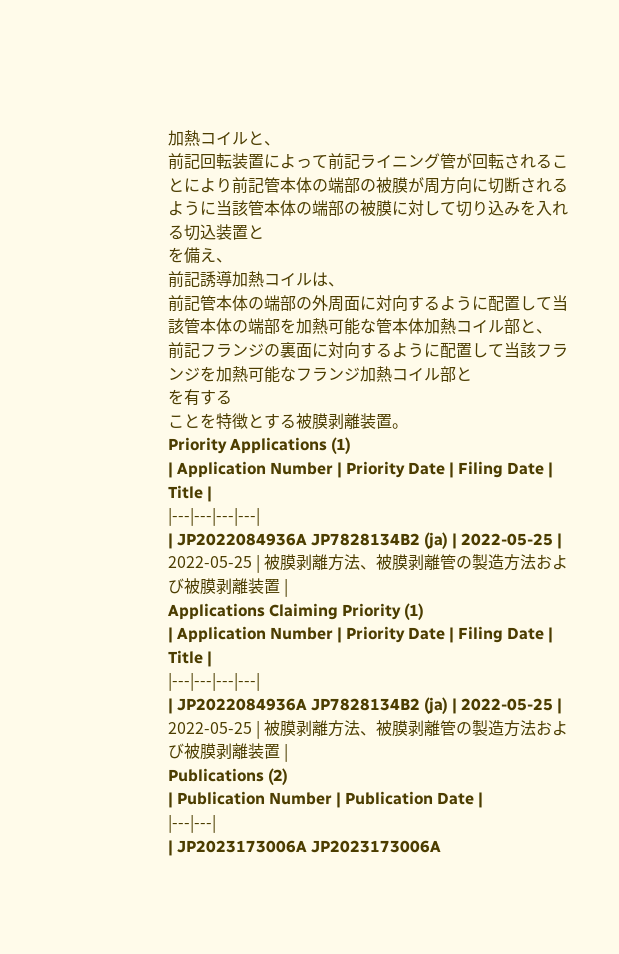加熱コイルと、
前記回転装置によって前記ライニング管が回転されることにより前記管本体の端部の被膜が周方向に切断されるように当該管本体の端部の被膜に対して切り込みを入れる切込装置と
を備え、
前記誘導加熱コイルは、
前記管本体の端部の外周面に対向するように配置して当該管本体の端部を加熱可能な管本体加熱コイル部と、
前記フランジの裏面に対向するように配置して当該フランジを加熱可能なフランジ加熱コイル部と
を有する
ことを特徴とする被膜剥離装置。
Priority Applications (1)
| Application Number | Priority Date | Filing Date | Title |
|---|---|---|---|
| JP2022084936A JP7828134B2 (ja) | 2022-05-25 | 2022-05-25 | 被膜剥離方法、被膜剥離管の製造方法および被膜剥離装置 |
Applications Claiming Priority (1)
| Application Number | Priority Date | Filing Date | Title |
|---|---|---|---|
| JP2022084936A JP7828134B2 (ja) | 2022-05-25 | 2022-05-25 | 被膜剥離方法、被膜剥離管の製造方法および被膜剥離装置 |
Publications (2)
| Publication Number | Publication Date |
|---|---|
| JP2023173006A JP2023173006A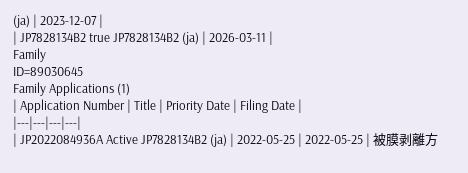(ja) | 2023-12-07 |
| JP7828134B2 true JP7828134B2 (ja) | 2026-03-11 |
Family
ID=89030645
Family Applications (1)
| Application Number | Title | Priority Date | Filing Date |
|---|---|---|---|
| JP2022084936A Active JP7828134B2 (ja) | 2022-05-25 | 2022-05-25 | 被膜剥離方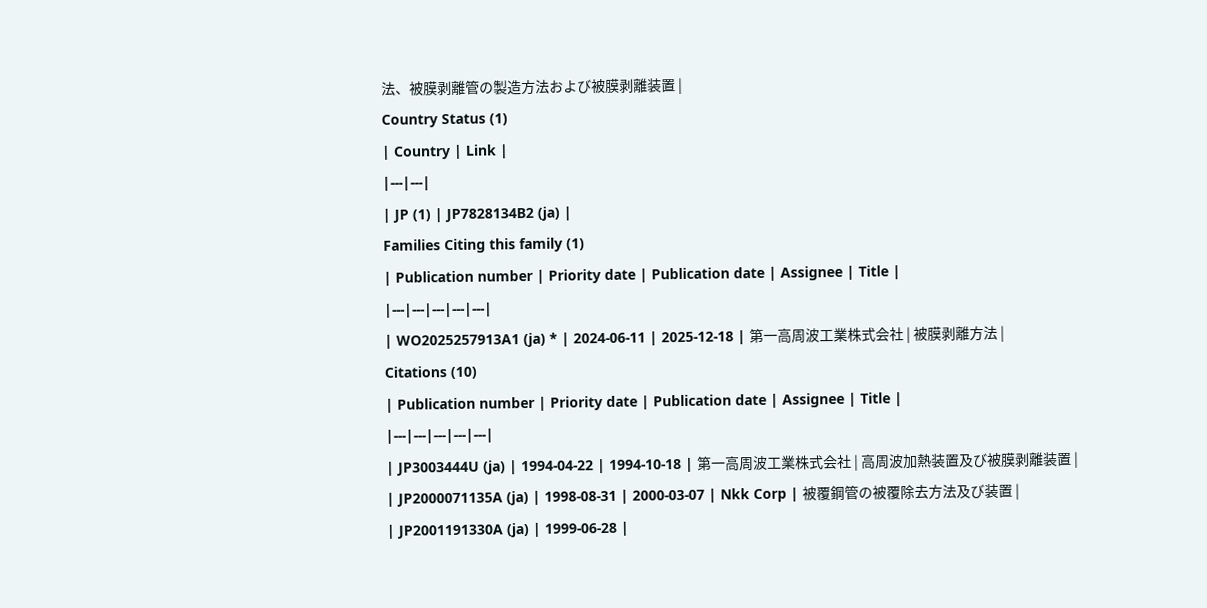法、被膜剥離管の製造方法および被膜剥離装置 |
Country Status (1)
| Country | Link |
|---|---|
| JP (1) | JP7828134B2 (ja) |
Families Citing this family (1)
| Publication number | Priority date | Publication date | Assignee | Title |
|---|---|---|---|---|
| WO2025257913A1 (ja) * | 2024-06-11 | 2025-12-18 | 第一高周波工業株式会社 | 被膜剥離方法 |
Citations (10)
| Publication number | Priority date | Publication date | Assignee | Title |
|---|---|---|---|---|
| JP3003444U (ja) | 1994-04-22 | 1994-10-18 | 第一高周波工業株式会社 | 高周波加熱装置及び被膜剥離装置 |
| JP2000071135A (ja) | 1998-08-31 | 2000-03-07 | Nkk Corp | 被覆鋼管の被覆除去方法及び装置 |
| JP2001191330A (ja) | 1999-06-28 |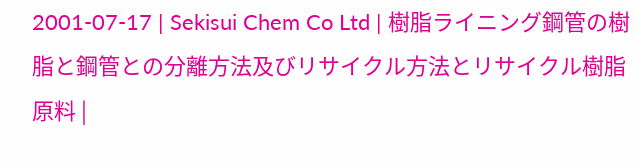2001-07-17 | Sekisui Chem Co Ltd | 樹脂ライニング鋼管の樹脂と鋼管との分離方法及びリサイクル方法とリサイクル樹脂原料 |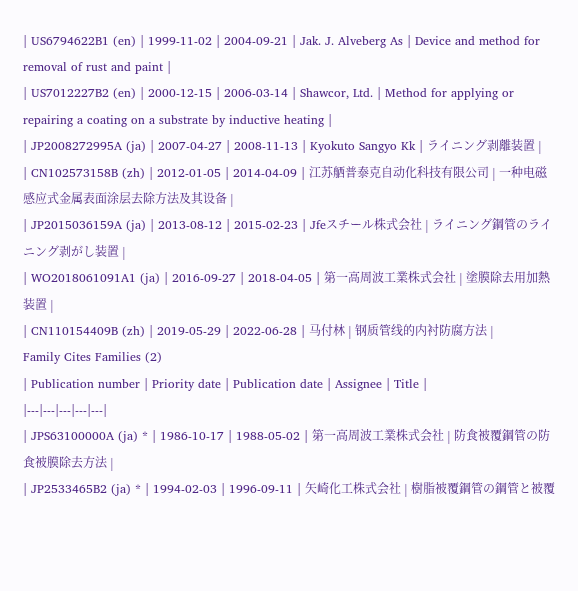| US6794622B1 (en) | 1999-11-02 | 2004-09-21 | Jak. J. Alveberg As | Device and method for removal of rust and paint |
| US7012227B2 (en) | 2000-12-15 | 2006-03-14 | Shawcor, Ltd. | Method for applying or repairing a coating on a substrate by inductive heating |
| JP2008272995A (ja) | 2007-04-27 | 2008-11-13 | Kyokuto Sangyo Kk | ライニング剥離装置 |
| CN102573158B (zh) | 2012-01-05 | 2014-04-09 | 江苏舾普泰克自动化科技有限公司 | 一种电磁感应式金属表面涂层去除方法及其设备 |
| JP2015036159A (ja) | 2013-08-12 | 2015-02-23 | Jfeスチール株式会社 | ライニング鋼管のライニング剥がし装置 |
| WO2018061091A1 (ja) | 2016-09-27 | 2018-04-05 | 第一高周波工業株式会社 | 塗膜除去用加熱装置 |
| CN110154409B (zh) | 2019-05-29 | 2022-06-28 | 马付林 | 钢质管线的内衬防腐方法 |
Family Cites Families (2)
| Publication number | Priority date | Publication date | Assignee | Title |
|---|---|---|---|---|
| JPS63100000A (ja) * | 1986-10-17 | 1988-05-02 | 第一高周波工業株式会社 | 防食被覆鋼管の防食被膜除去方法 |
| JP2533465B2 (ja) * | 1994-02-03 | 1996-09-11 | 矢崎化工株式会社 | 樹脂被覆鋼管の鋼管と被覆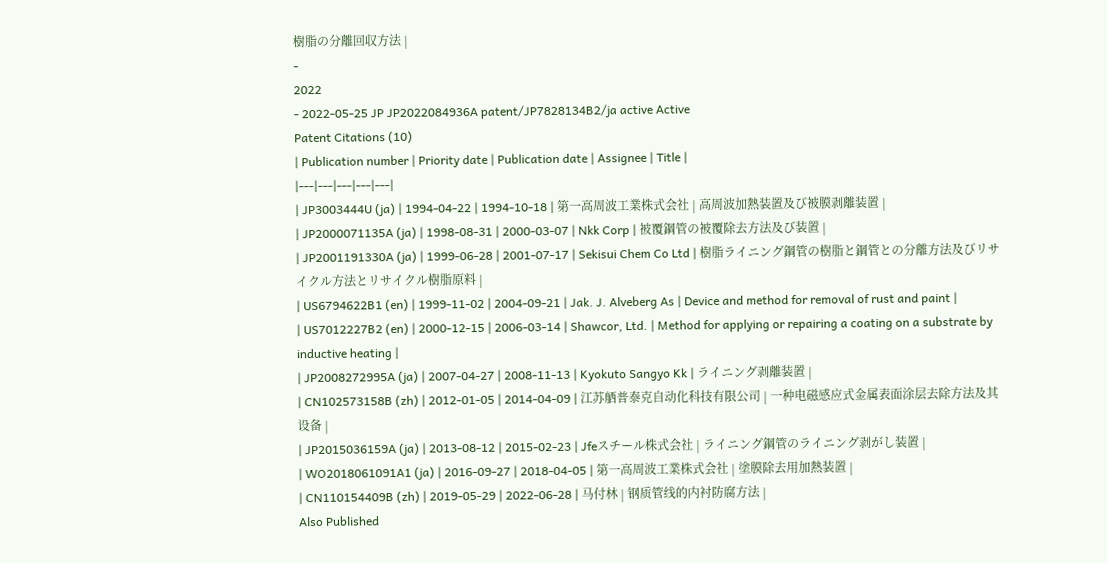樹脂の分離回収方法 |
-
2022
- 2022-05-25 JP JP2022084936A patent/JP7828134B2/ja active Active
Patent Citations (10)
| Publication number | Priority date | Publication date | Assignee | Title |
|---|---|---|---|---|
| JP3003444U (ja) | 1994-04-22 | 1994-10-18 | 第一高周波工業株式会社 | 高周波加熱装置及び被膜剥離装置 |
| JP2000071135A (ja) | 1998-08-31 | 2000-03-07 | Nkk Corp | 被覆鋼管の被覆除去方法及び装置 |
| JP2001191330A (ja) | 1999-06-28 | 2001-07-17 | Sekisui Chem Co Ltd | 樹脂ライニング鋼管の樹脂と鋼管との分離方法及びリサイクル方法とリサイクル樹脂原料 |
| US6794622B1 (en) | 1999-11-02 | 2004-09-21 | Jak. J. Alveberg As | Device and method for removal of rust and paint |
| US7012227B2 (en) | 2000-12-15 | 2006-03-14 | Shawcor, Ltd. | Method for applying or repairing a coating on a substrate by inductive heating |
| JP2008272995A (ja) | 2007-04-27 | 2008-11-13 | Kyokuto Sangyo Kk | ライニング剥離装置 |
| CN102573158B (zh) | 2012-01-05 | 2014-04-09 | 江苏舾普泰克自动化科技有限公司 | 一种电磁感应式金属表面涂层去除方法及其设备 |
| JP2015036159A (ja) | 2013-08-12 | 2015-02-23 | Jfeスチール株式会社 | ライニング鋼管のライニング剥がし装置 |
| WO2018061091A1 (ja) | 2016-09-27 | 2018-04-05 | 第一高周波工業株式会社 | 塗膜除去用加熱装置 |
| CN110154409B (zh) | 2019-05-29 | 2022-06-28 | 马付林 | 钢质管线的内衬防腐方法 |
Also Published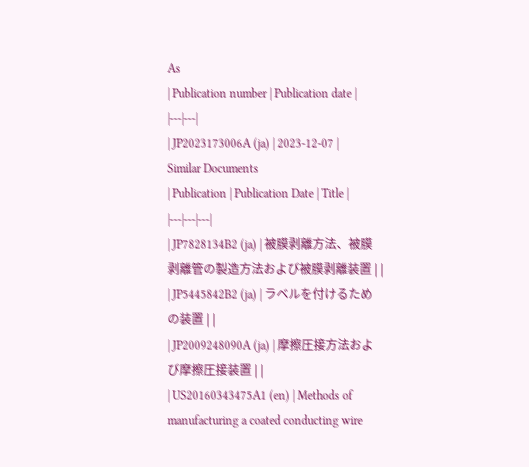As
| Publication number | Publication date |
|---|---|
| JP2023173006A (ja) | 2023-12-07 |
Similar Documents
| Publication | Publication Date | Title |
|---|---|---|
| JP7828134B2 (ja) | 被膜剥離方法、被膜剥離管の製造方法および被膜剥離装置 | |
| JP5445842B2 (ja) | ラベルを付けるための装置 | |
| JP2009248090A (ja) | 摩擦圧接方法および摩擦圧接装置 | |
| US20160343475A1 (en) | Methods of manufacturing a coated conducting wire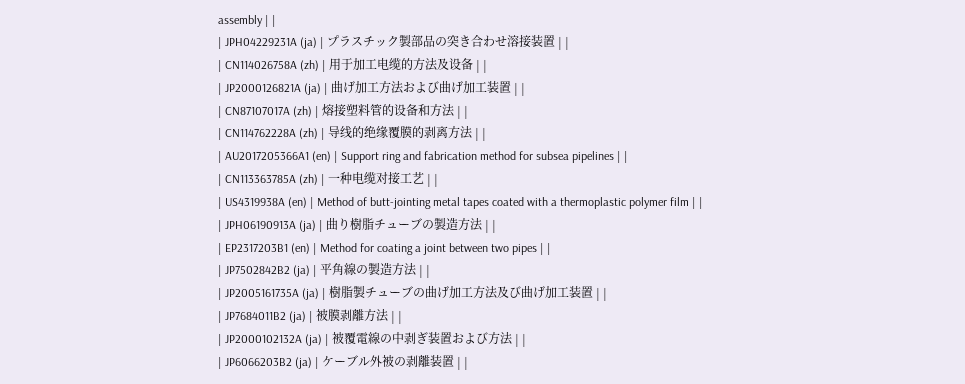assembly | |
| JPH04229231A (ja) | プラスチック製部品の突き合わせ溶接装置 | |
| CN114026758A (zh) | 用于加工电缆的方法及设备 | |
| JP2000126821A (ja) | 曲げ加工方法および曲げ加工装置 | |
| CN87107017A (zh) | 熔接塑料管的设备和方法 | |
| CN114762228A (zh) | 导线的绝缘覆膜的剥离方法 | |
| AU2017205366A1 (en) | Support ring and fabrication method for subsea pipelines | |
| CN113363785A (zh) | 一种电缆对接工艺 | |
| US4319938A (en) | Method of butt-jointing metal tapes coated with a thermoplastic polymer film | |
| JPH06190913A (ja) | 曲り樹脂チューブの製造方法 | |
| EP2317203B1 (en) | Method for coating a joint between two pipes | |
| JP7502842B2 (ja) | 平角線の製造方法 | |
| JP2005161735A (ja) | 樹脂製チューブの曲げ加工方法及び曲げ加工装置 | |
| JP7684011B2 (ja) | 被膜剥離方法 | |
| JP2000102132A (ja) | 被覆電線の中剥ぎ装置および方法 | |
| JP6066203B2 (ja) | ケーブル外被の剥離装置 | |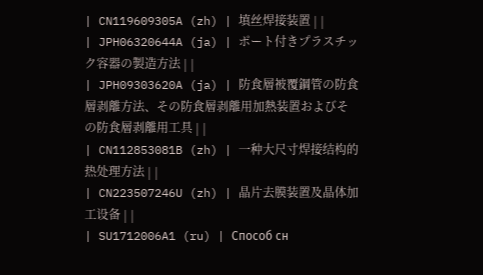| CN119609305A (zh) | 填丝焊接装置 | |
| JPH06320644A (ja) | ポート付きプラスチック容器の製造方法 | |
| JPH09303620A (ja) | 防食層被覆鋼管の防食層剥離方法、その防食層剥離用加熱装置およびその防食層剥離用工具 | |
| CN112853081B (zh) | 一种大尺寸焊接结构的热处理方法 | |
| CN223507246U (zh) | 晶片去膜装置及晶体加工设备 | |
| SU1712006A1 (ru) | Способ сн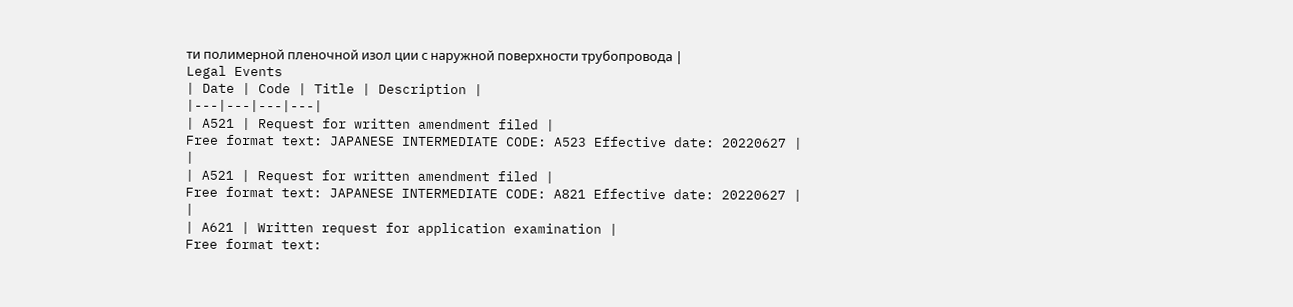ти полимерной пленочной изол ции с наружной поверхности трубопровода |
Legal Events
| Date | Code | Title | Description |
|---|---|---|---|
| A521 | Request for written amendment filed |
Free format text: JAPANESE INTERMEDIATE CODE: A523 Effective date: 20220627 |
|
| A521 | Request for written amendment filed |
Free format text: JAPANESE INTERMEDIATE CODE: A821 Effective date: 20220627 |
|
| A621 | Written request for application examination |
Free format text: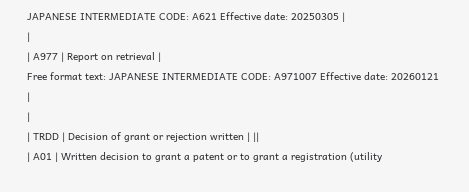JAPANESE INTERMEDIATE CODE: A621 Effective date: 20250305 |
|
| A977 | Report on retrieval |
Free format text: JAPANESE INTERMEDIATE CODE: A971007 Effective date: 20260121 |
|
| TRDD | Decision of grant or rejection written | ||
| A01 | Written decision to grant a patent or to grant a registration (utility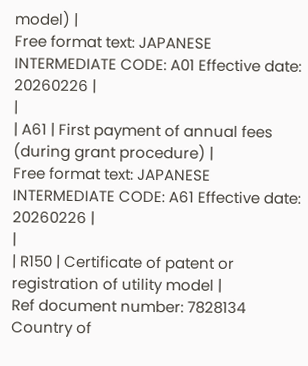model) |
Free format text: JAPANESE INTERMEDIATE CODE: A01 Effective date: 20260226 |
|
| A61 | First payment of annual fees (during grant procedure) |
Free format text: JAPANESE INTERMEDIATE CODE: A61 Effective date: 20260226 |
|
| R150 | Certificate of patent or registration of utility model |
Ref document number: 7828134 Country of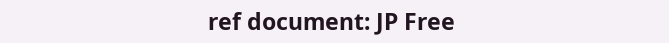ref document: JP Free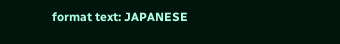format text: JAPANESE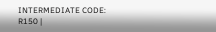INTERMEDIATE CODE: R150 |